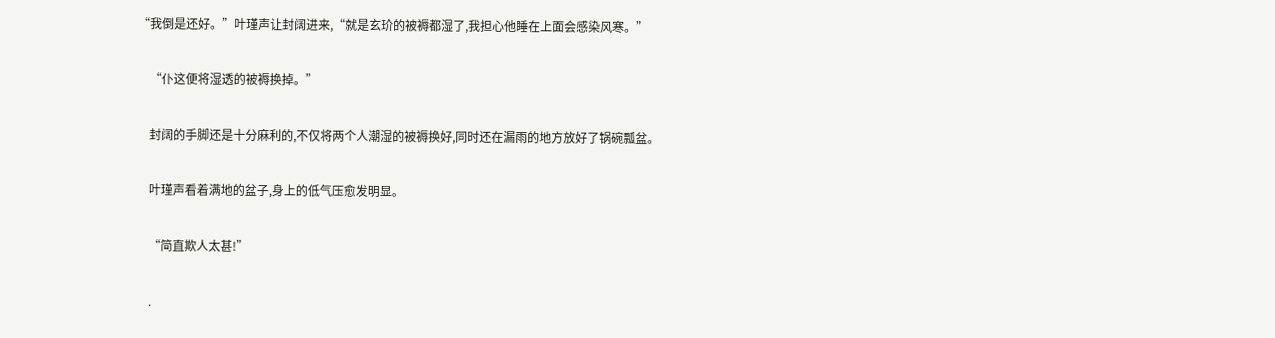“我倒是还好。”叶瑾声让封阔进来,“就是玄玠的被褥都湿了,我担心他睡在上面会感染风寒。”

    “仆这便将湿透的被褥换掉。”

    封阔的手脚还是十分麻利的,不仅将两个人潮湿的被褥换好,同时还在漏雨的地方放好了锅碗瓢盆。

    叶瑾声看着满地的盆子,身上的低气压愈发明显。

    “简直欺人太甚!”

    .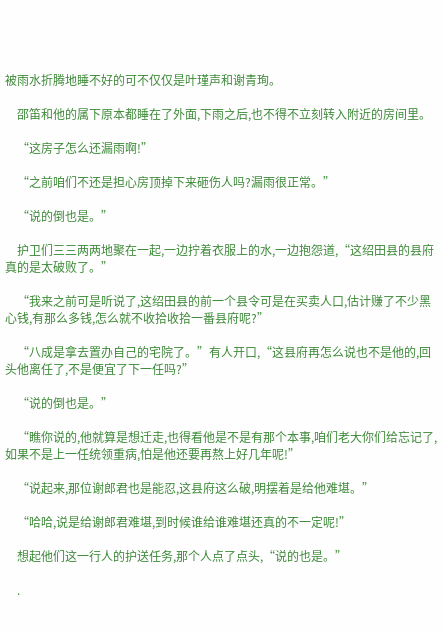被雨水折腾地睡不好的可不仅仅是叶瑾声和谢青珣。

    邵笛和他的属下原本都睡在了外面,下雨之后,也不得不立刻转入附近的房间里。

    “这房子怎么还漏雨啊!”

    “之前咱们不还是担心房顶掉下来砸伤人吗?漏雨很正常。”

    “说的倒也是。”

    护卫们三三两两地聚在一起,一边拧着衣服上的水,一边抱怨道,“这绍田县的县府真的是太破败了。”

    “我来之前可是听说了,这绍田县的前一个县令可是在买卖人口,估计赚了不少黑心钱,有那么多钱,怎么就不收拾收拾一番县府呢?”

    “八成是拿去置办自己的宅院了。”有人开口,“这县府再怎么说也不是他的,回头他离任了,不是便宜了下一任吗?”

    “说的倒也是。”

    “瞧你说的,他就算是想迁走,也得看他是不是有那个本事,咱们老大你们给忘记了,如果不是上一任统领重病,怕是他还要再熬上好几年呢!”

    “说起来,那位谢郎君也是能忍,这县府这么破,明摆着是给他难堪。”

    “哈哈,说是给谢郎君难堪,到时候谁给谁难堪还真的不一定呢!”

    想起他们这一行人的护送任务,那个人点了点头,“说的也是。”

    .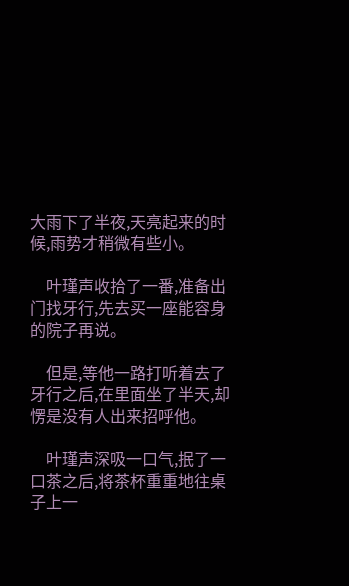大雨下了半夜,天亮起来的时候,雨势才稍微有些小。

    叶瑾声收拾了一番,准备出门找牙行,先去买一座能容身的院子再说。

    但是,等他一路打听着去了牙行之后,在里面坐了半天,却愣是没有人出来招呼他。

    叶瑾声深吸一口气,抿了一口茶之后,将茶杯重重地往桌子上一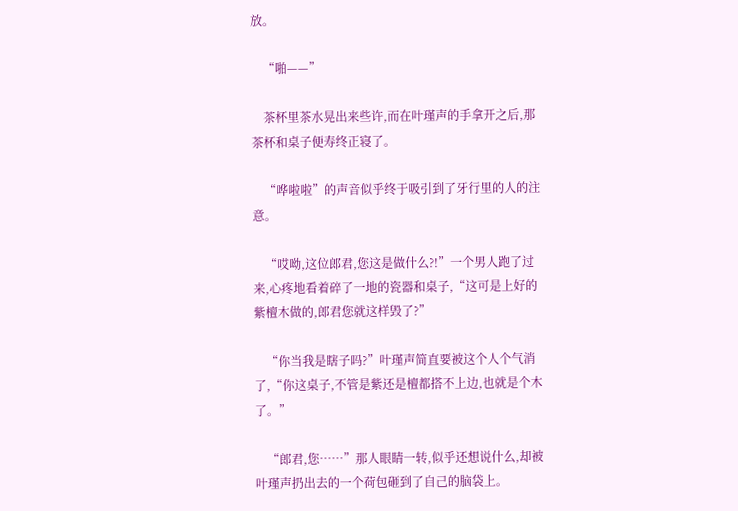放。

    “啪——”

    茶杯里茶水晃出来些许,而在叶瑾声的手拿开之后,那茶杯和桌子便寿终正寝了。

    “哗啦啦”的声音似乎终于吸引到了牙行里的人的注意。

    “哎呦,这位郎君,您这是做什么?!”一个男人跑了过来,心疼地看着碎了一地的瓷器和桌子,“这可是上好的紫檀木做的,郎君您就这样毁了?”

    “你当我是瞎子吗?”叶瑾声简直要被这个人个气消了,“你这桌子,不管是紫还是檀都搭不上边,也就是个木了。”

    “郎君,您……”那人眼睛一转,似乎还想说什么,却被叶瑾声扔出去的一个荷包砸到了自己的脑袋上。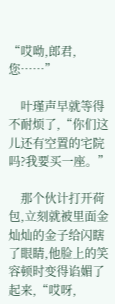“哎呦,郎君,您……”

    叶瑾声早就等得不耐烦了,“你们这儿还有空置的宅院吗?我要买一座。”

    那个伙计打开荷包,立刻就被里面金灿灿的金子给闪瞎了眼睛,他脸上的笑容顿时变得谄媚了起来,“哎呀,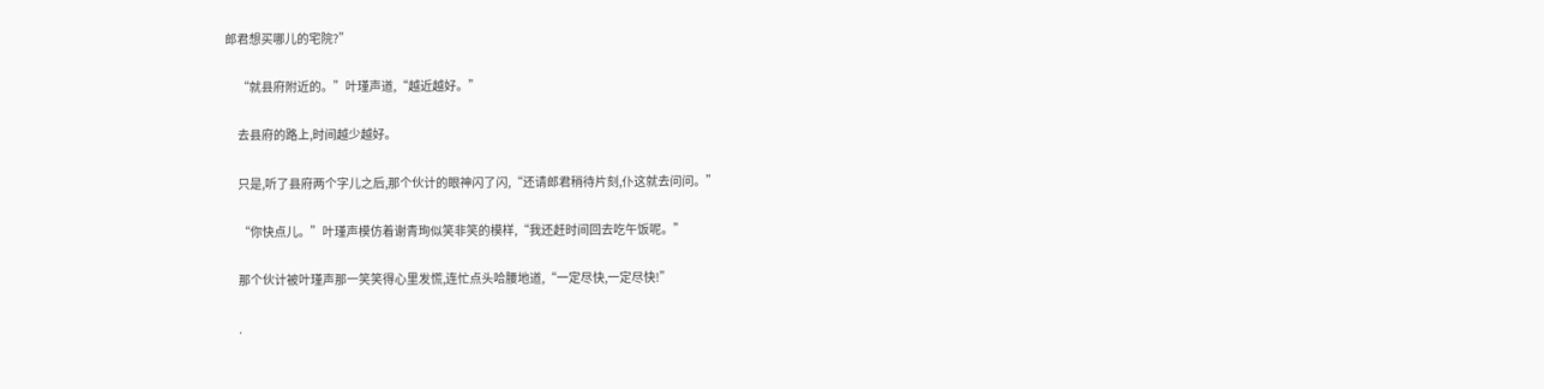郎君想买哪儿的宅院?”

    “就县府附近的。”叶瑾声道,“越近越好。”

    去县府的路上,时间越少越好。

    只是,听了县府两个字儿之后,那个伙计的眼神闪了闪,“还请郎君稍待片刻,仆这就去问问。”

    “你快点儿。”叶瑾声模仿着谢青珣似笑非笑的模样,“我还赶时间回去吃午饭呢。”

    那个伙计被叶瑾声那一笑笑得心里发慌,连忙点头哈腰地道,“一定尽快,一定尽快!”

    .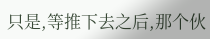只是,等推下去之后,那个伙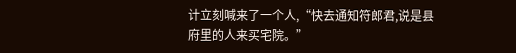计立刻喊来了一个人,“快去通知符郎君,说是县府里的人来买宅院。”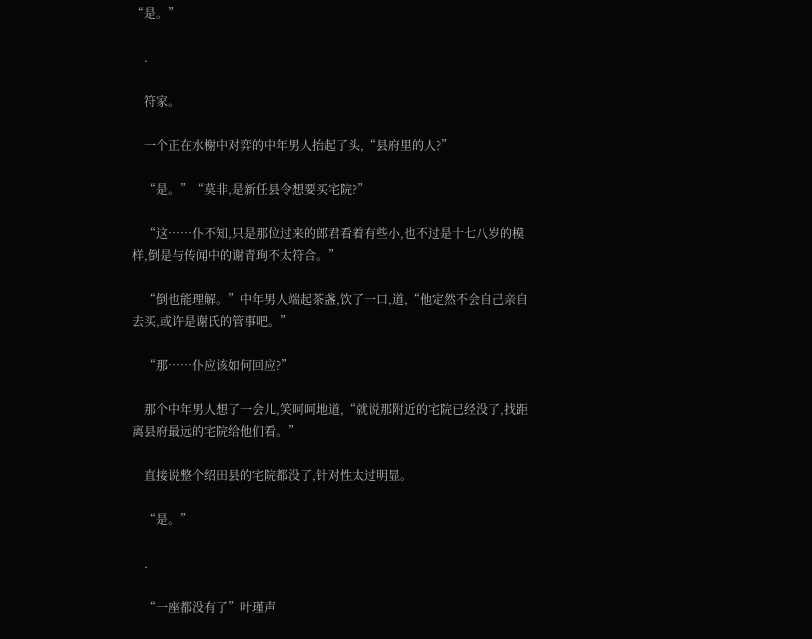“是。”

    .

    符家。

    一个正在水榭中对弈的中年男人抬起了头,“县府里的人?”

    “是。”“莫非,是新任县令想要买宅院?”

    “这……仆不知,只是那位过来的郎君看着有些小,也不过是十七八岁的模样,倒是与传闻中的谢青珣不太符合。”

    “倒也能理解。”中年男人端起茶盏,饮了一口,道,“他定然不会自己亲自去买,或许是谢氏的管事吧。”

    “那……仆应该如何回应?”

    那个中年男人想了一会儿,笑呵呵地道,“就说那附近的宅院已经没了,找距离县府最远的宅院给他们看。”

    直接说整个绍田县的宅院都没了,针对性太过明显。

    “是。”

    .

    “一座都没有了”叶瑾声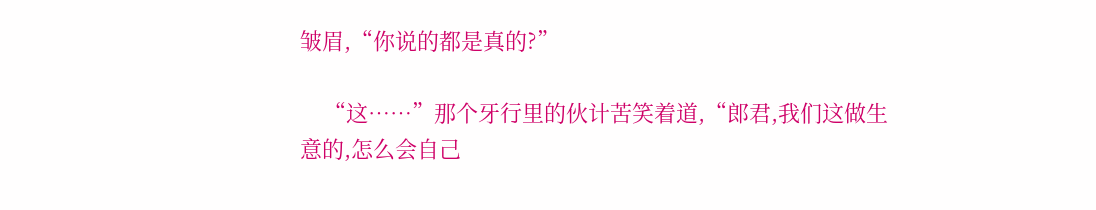皱眉,“你说的都是真的?”

    “这……”那个牙行里的伙计苦笑着道,“郎君,我们这做生意的,怎么会自己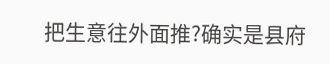把生意往外面推?确实是县府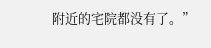附近的宅院都没有了。”